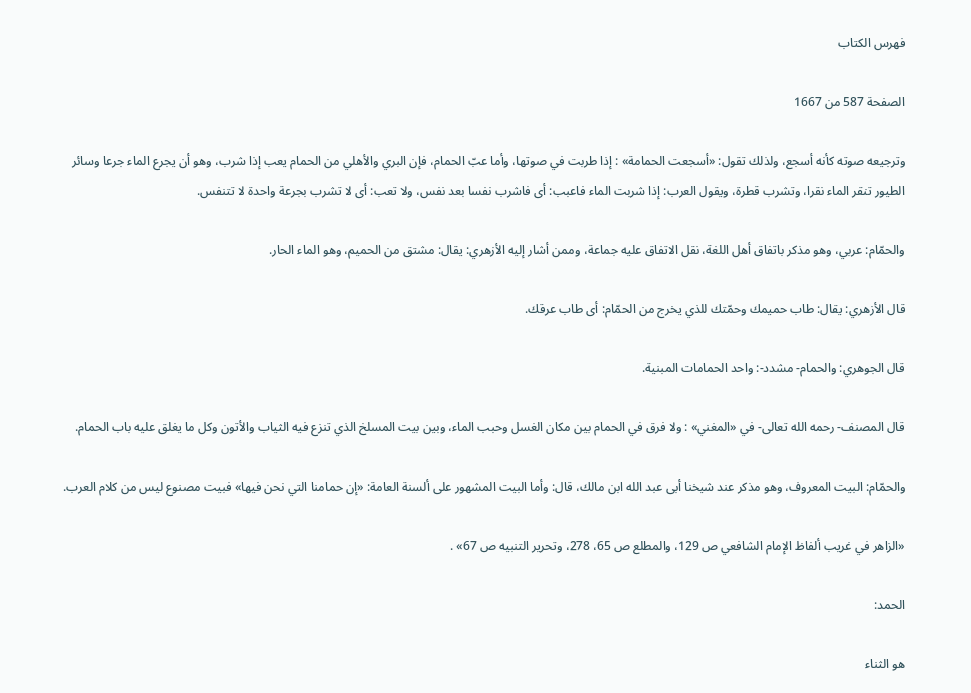فهرس الكتاب

الصفحة 587 من 1667

وترجيعه صوته كأنه أسجع، ولذلك تقول: «أسجعت الحمامة» : إذا طربت في صوتها، وأما عبّ الحمام، فإن البري والأهلي من الحمام يعب إذا شرب، وهو أن يجرع الماء جرعا وسائر الطيور تنقر الماء نقرا، وتشرب قطرة، ويقول العرب: إذا شربت الماء فاعبب: أى فاشرب نفسا بعد نفس، ولا تعب: أى لا تشرب بجرعة واحدة لا تتنفس.

والحمّام: عربي، وهو مذكر باتفاق أهل اللغة، نقل الاتفاق عليه جماعة، وممن أشار إليه الأزهري: يقال: مشتق من الحميم، وهو الماء الحار.

قال الأزهري: يقال: طاب حميمك وحمّتك للذي يخرج من الحمّام: أى طاب عرقك.

قال الجوهري: والحمام- مشدد-: واحد الحمامات المبنية.

قال المصنف- رحمه الله تعالى- في «المغني» : ولا فرق في الحمام بين مكان الغسل وحبب الماء، وبين بيت المسلخ الذي تنزع فيه الثياب والأتون وكل ما يغلق عليه باب الحمام.

والحمّام: البيت المعروف، وهو مذكر عند شيخنا أبى عبد الله ابن مالك، قال: وأما البيت المشهور على ألسنة العامة: «إن حمامنا التي نحن فيها» فبيت مصنوع ليس من كلام العرب.

«الزاهر في غريب ألفاظ الإمام الشافعي ص 129، والمطلع ص 65، 278، وتحرير التنبيه ص 67» .

الحمد:

هو الثناء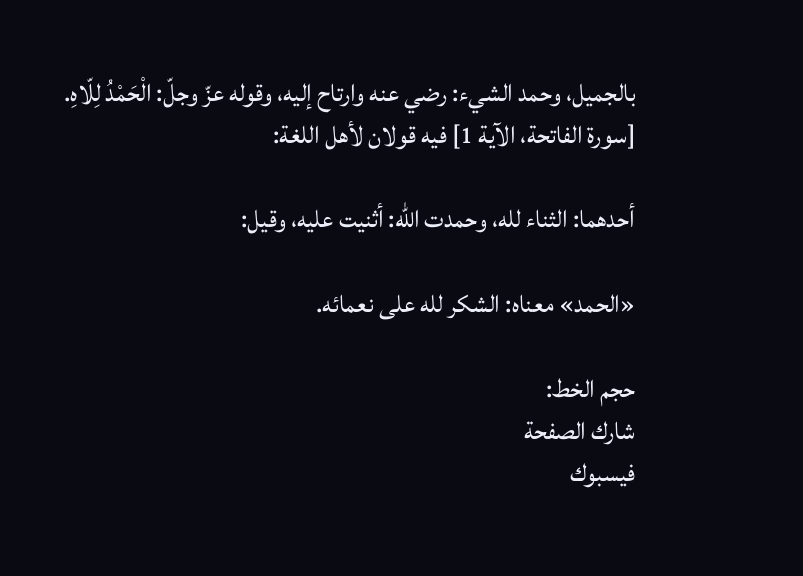بالجميل، وحمد الشيء: رضي عنه وارتاح إليه، وقوله عزّ وجلّ: الْحَمْدُ لِلّاهِ. [سورة الفاتحة، الآية 1] فيه قولان لأهل اللغة:

أحدهما: الثناء لله، وحمدت الله: أثنيت عليه، وقيل:

«الحمد» معناه: الشكر لله على نعمائه.

حجم الخط:
شارك الصفحة
فيسبوك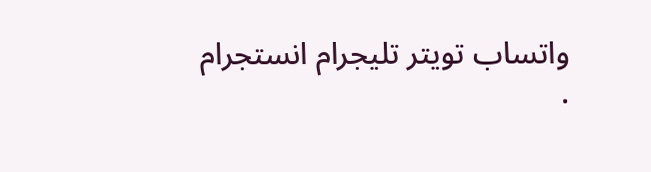واتساب تويتر تليجرام انستجرام
.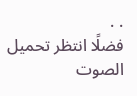. .
فضلًا انتظر تحميل الصوت